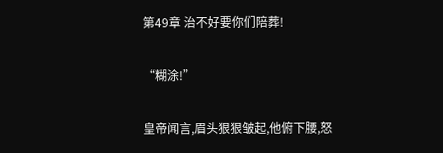第49章 治不好要你们陪葬!

“糊涂!”

皇帝闻言,眉头狠狠皱起,他俯下腰,怒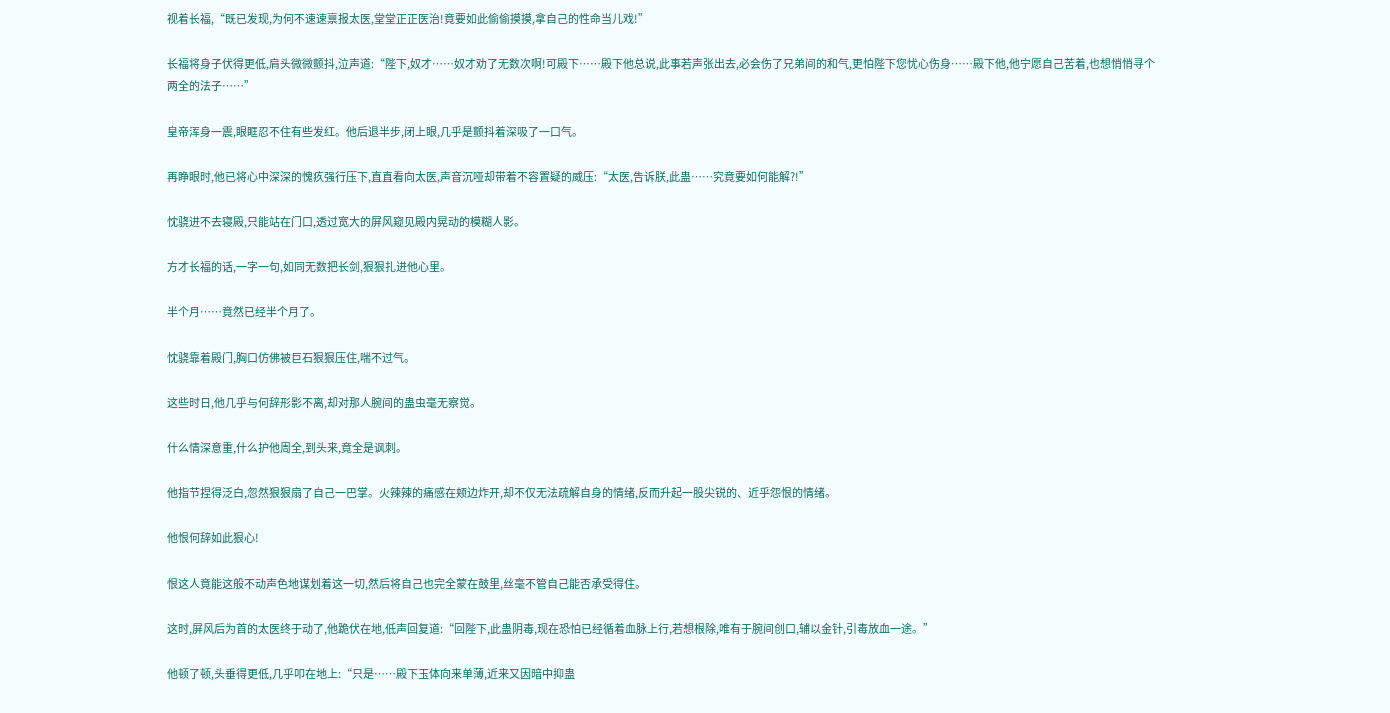视着长福,“既已发现,为何不速速禀报太医,堂堂正正医治!竟要如此偷偷摸摸,拿自己的性命当儿戏!”

长福将身子伏得更低,肩头微微颤抖,泣声道:“陛下,奴才……奴才劝了无数次啊!可殿下……殿下他总说,此事若声张出去,必会伤了兄弟间的和气,更怕陛下您忧心伤身……殿下他,他宁愿自己苦着,也想悄悄寻个两全的法子……”

皇帝浑身一震,眼眶忍不住有些发红。他后退半步,闭上眼,几乎是颤抖着深吸了一口气。

再睁眼时,他已将心中深深的愧疚强行压下,直直看向太医,声音沉哑却带着不容置疑的威压:“太医,告诉朕,此蛊……究竟要如何能解?!”

忱骁进不去寝殿,只能站在门口,透过宽大的屏风窥见殿内晃动的模糊人影。

方才长福的话,一字一句,如同无数把长剑,狠狠扎进他心里。

半个月……竟然已经半个月了。

忱骁靠着殿门,胸口仿佛被巨石狠狠压住,喘不过气。

这些时日,他几乎与何辞形影不离,却对那人腕间的蛊虫毫无察觉。

什么情深意重,什么护他周全,到头来,竟全是讽刺。

他指节捏得泛白,忽然狠狠扇了自己一巴掌。火辣辣的痛感在颊边炸开,却不仅无法疏解自身的情绪,反而升起一股尖锐的、近乎怨恨的情绪。

他恨何辞如此狠心!

恨这人竟能这般不动声色地谋划着这一切,然后将自己也完全蒙在鼓里,丝毫不管自己能否承受得住。

这时,屏风后为首的太医终于动了,他跪伏在地,低声回复道:“回陛下,此蛊阴毒,现在恐怕已经循着血脉上行,若想根除,唯有于腕间创口,辅以金针,引毒放血一途。”

他顿了顿,头垂得更低,几乎叩在地上:“只是……殿下玉体向来单薄,近来又因暗中抑蛊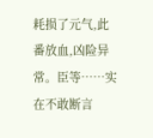耗损了元气,此番放血,凶险异常。臣等……实在不敢断言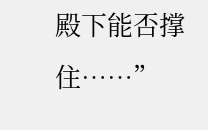殿下能否撑住……”